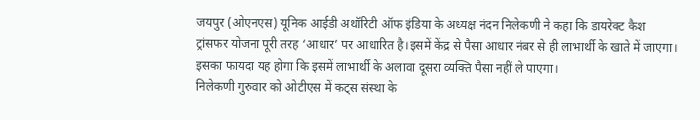जयपुर (ओएनएस) यूनिक आईडी अथॉरिटी ऑफ इंडिया के अध्यक्ष नंदन निलेकणी ने कहा कि डायरेक्ट कैश ट्रांसफर योजना पूरी तरह ‘आधार’ पर आधारित है।इसमें केंद्र से पैसा आधार नंबर से ही लाभार्थी के खाते में जाएगा। इसका फायदा यह होगा कि इसमें लाभार्थी के अलावा दूसरा व्यक्ति पैसा नहीं ले पाएगा।
निलेकणी गुरुवार को ओटीएस में कट्स संस्था के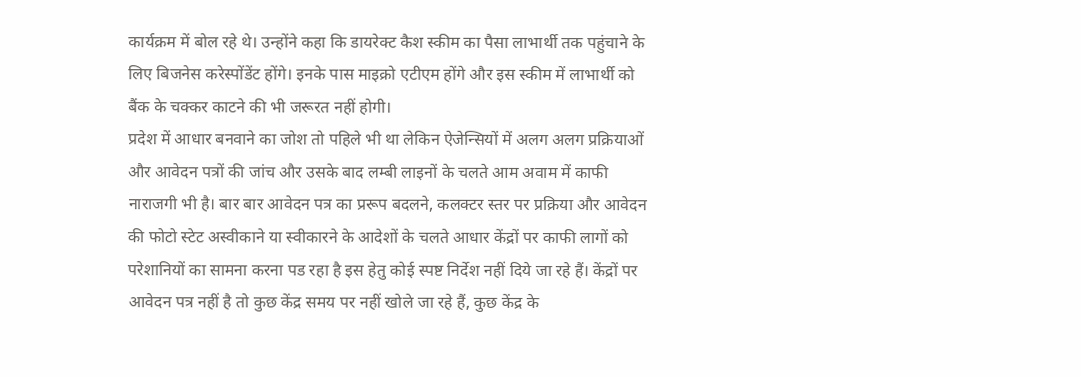कार्यक्रम में बोल रहे थे। उन्होंने कहा कि डायरेक्ट कैश स्कीम का पैसा लाभार्थी तक पहुंचाने के लिए बिजनेस करेस्पोंडेंट होंगे। इनके पास माइक्रो एटीएम होंगे और इस स्कीम में लाभार्थी को बैंक के चक्कर काटने की भी जरूरत नहीं होगी।
प्रदेश में आधार बनवाने का जोश तो पहिले भी था लेकिन ऐजेन्सियों में अलग अलग प्रक्रियाओं और आवेदन पत्रों की जांच और उसके बाद लम्बी लाइनों के चलते आम अवाम में काफी नाराजगी भी है। बार बार आवेदन पत्र का प्ररूप बदलने, कलक्टर स्तर पर प्रक्रिया और आवेदन की फोटो स्टेट अस्वीकाने या स्वीकारने के आदेशों के चलते आधार केंद्रों पर काफी लागों को परेशानियों का सामना करना पड रहा है इस हेतु कोई स्पष्ट निर्देश नहीं दिये जा रहे हैं। केंद्रों पर आवेदन पत्र नहीं है तो कुछ केंद्र समय पर नहीं खोले जा रहे हैं, कुछ केंद्र के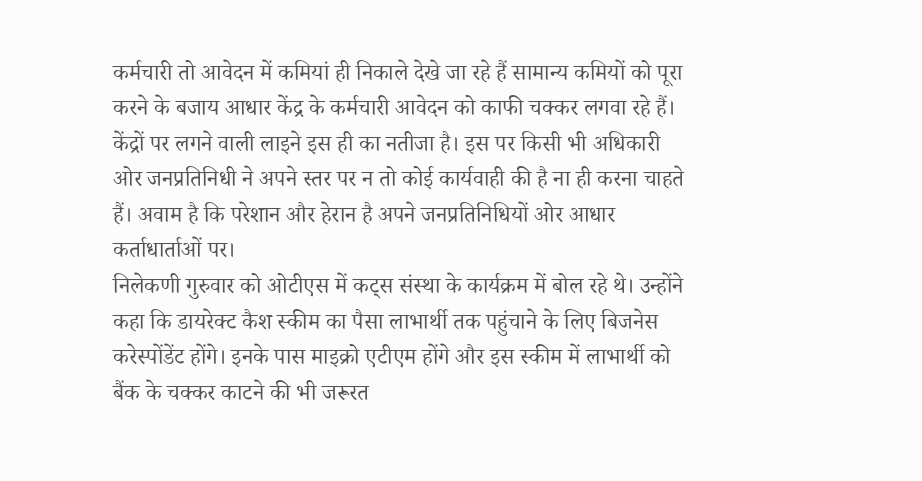कर्मचारी तो आवेदन में कमियां ही निकाले देखे जा रहे हैं सामान्य कमियों को पूरा करने के बजाय आधार केंद्र के कर्मचारी आवेदन को काफी चक्कर लगवा रहे हैं। केंद्रों पर लगने वाली लाइने इस ही का नतीजा है। इस पर किसी भी अधिकारी ओर जनप्रतिनिधी ने अपने स्तर पर न तो कोई कार्यवाही की है ना ही करना चाहते हैं। अवाम है कि परेशान और हेरान है अपने जनप्रतिनिधियों ओर आधार कर्ताधार्ताओं पर।
निलेकणी गुरुवार को ओटीएस में कट्स संस्था के कार्यक्रम में बोल रहे थे। उन्होंने कहा कि डायरेक्ट कैश स्कीम का पैसा लाभार्थी तक पहुंचाने के लिए बिजनेस करेस्पोंडेंट होंगे। इनके पास माइक्रो एटीएम होंगे और इस स्कीम में लाभार्थी को बैंक के चक्कर काटने की भी जरूरत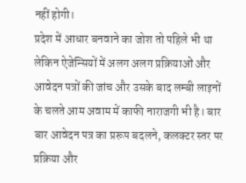नहीं होगी।
प्रदेश में आधार बनवाने का जोश तो पहिले भी था लेकिन ऐजेन्सियों में अलग अलग प्रक्रियाओं और आवेदन पत्रों की जांच और उसके बाद लम्बी लाइनों के चलते आम अवाम में काफी नाराजगी भी है। बार बार आवेदन पत्र का प्ररूप बदलने, कलक्टर स्तर पर प्रक्रिया और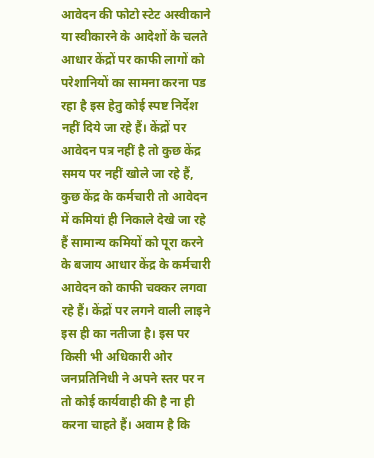आवेदन की फोटो स्टेट अस्वीकाने या स्वीकारने के आदेशों के चलते आधार केंद्रों पर काफी लागों को परेशानियों का सामना करना पड रहा है इस हेतु कोई स्पष्ट निर्देश नहीं दिये जा रहे हैं। केंद्रों पर आवेदन पत्र नहीं है तो कुछ केंद्र समय पर नहीं खोले जा रहे हैं, कुछ केंद्र के कर्मचारी तो आवेदन में कमियां ही निकाले देखे जा रहे हैं सामान्य कमियों को पूरा करने के बजाय आधार केंद्र के कर्मचारी आवेदन को काफी चक्कर लगवा रहे हैं। केंद्रों पर लगने वाली लाइने इस ही का नतीजा है। इस पर किसी भी अधिकारी ओर जनप्रतिनिधी ने अपने स्तर पर न तो कोई कार्यवाही की है ना ही करना चाहते हैं। अवाम है कि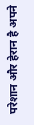परेशान और हेरान है अपने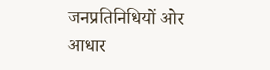जनप्रतिनिधियों ओर आधार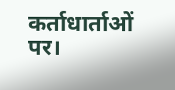कर्ताधार्ताओं पर।